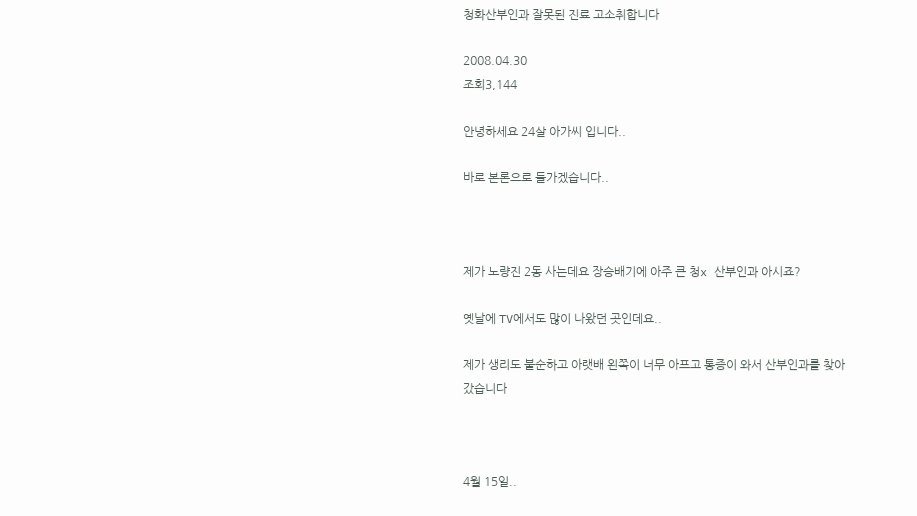청화산부인과 잘못된 진료 고소취합니다

2008.04.30
조회3,144

안녕하세요 24살 아가씨 입니다..

바로 본론으로 들가겠습니다..



제가 노량진 2동 사는데요 장승배기에 아주 큰 청x 산부인과 아시죠?

옛날에 TV에서도 많이 나왔던 곳인데요..

제가 생리도 불순하고 아랫배 왼쪽이 너무 아프고 통증이 와서 산부인과를 찾아갔습니다



4월 15일..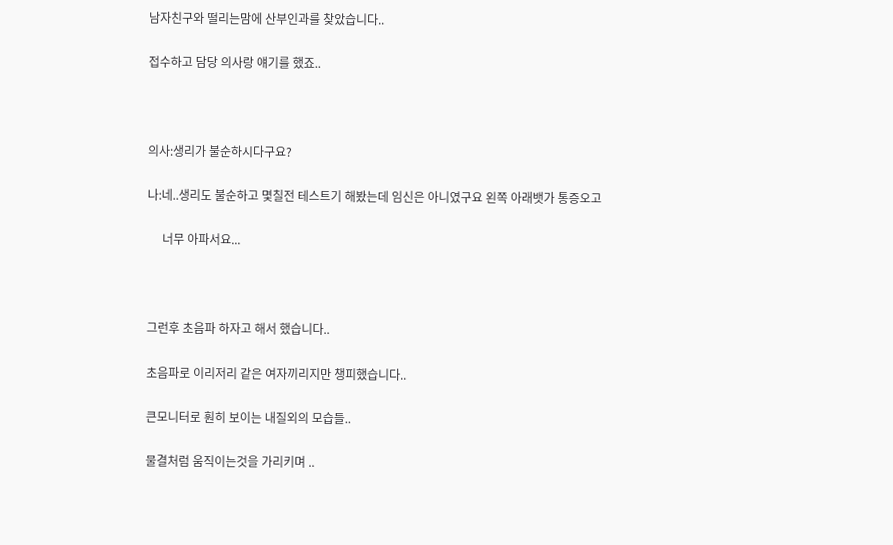남자친구와 떨리는맘에 산부인과를 찾았습니다..

접수하고 담당 의사랑 얘기를 했죠..



의사:생리가 불순하시다구요?

나:네..생리도 불순하고 몇칠전 테스트기 해봤는데 임신은 아니였구요 왼쪽 아래뱃가 통증오고

     너무 아파서요...



그런후 초음파 하자고 해서 했습니다..

초음파로 이리저리 같은 여자끼리지만 챙피했습니다..

큰모니터로 훤히 보이는 내질외의 모습들..

물결처럼 움직이는것을 가리키며 ..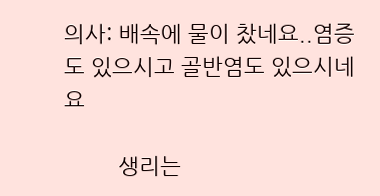의사: 배속에 물이 찼네요..염증도 있으시고 골반염도 있으시네요

         생리는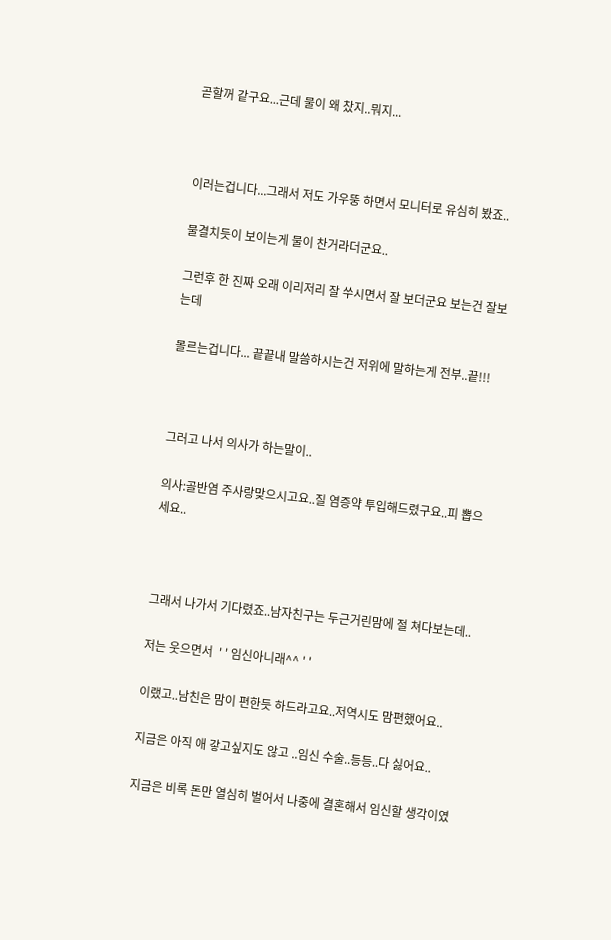곧할꺼 같구요...근데 물이 왜 찼지..뭐지...



이러는겁니다...그래서 저도 가우뚱 하면서 모니터로 유심히 봤죠..

물결치듯이 보이는게 물이 찬거라더군요..

그런후 한 진짜 오래 이리저리 잘 쑤시면서 잘 보더군요 보는건 잘보는데

몰르는겁니다... 끝끝내 말씀하시는건 저위에 말하는게 전부..끝!!!



그러고 나서 의사가 하는말이..

의사:골반염 주사랑맞으시고요..질 염증약 투입해드렸구요..피 뽑으세요..



그래서 나가서 기다렸죠..남자친구는 두근거린맘에 절 쳐다보는데..

저는 웃으면서  ' ' 임신아니래^^ ' '

이랬고..남친은 맘이 편한듯 하드라고요..저역시도 맘편했어요..

지금은 아직 애 갛고싶지도 않고 ..임신 수술..등등..다 싫어요..

지금은 비록 돈만 열심히 벌어서 나중에 결혼해서 임신할 생각이였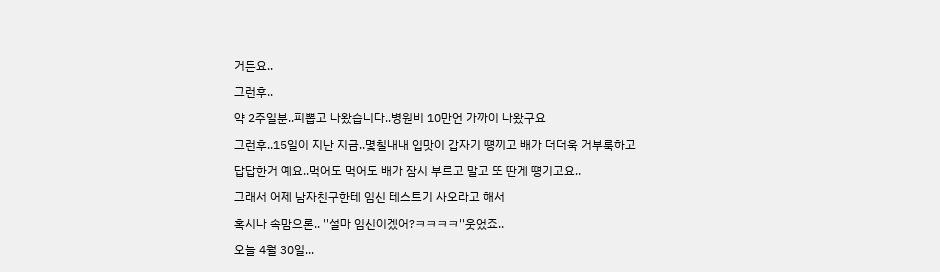거든요..

그런후..

약 2주일분..피뽑고 나왔습니다..병원비 10만언 가까이 나왔구요

그런후..15일이 지난 지금..몇칠내내 입맛이 갑자기 떙끼고 배가 더더욱 거부룩하고

답답한거 예요..먹어도 먹어도 배가 잠시 부르고 말고 또 딴게 떙기고요..

그래서 어제 남자친구한테 임신 테스트기 사오라고 해서

혹시나 속맘으론.. ''설마 임신이겠어?ㅋㅋㅋㅋ''웃었죠..

오늘 4월 30일...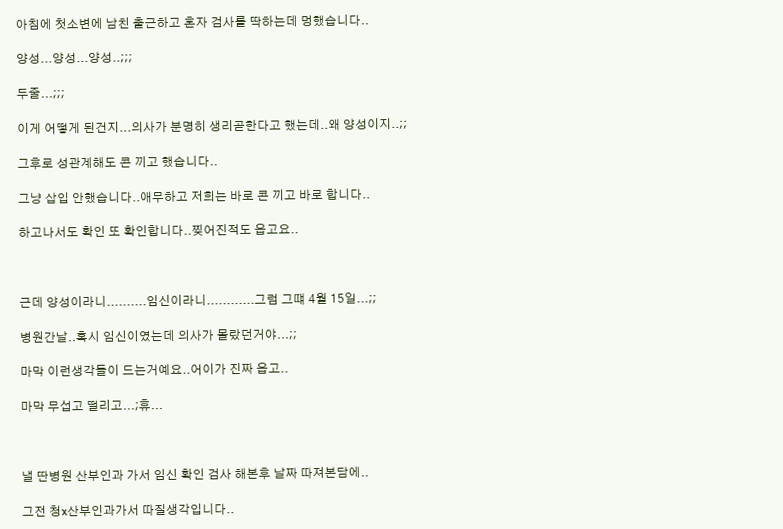아침에 첫소변에 남친 출근하고 혼자 검사를 딱하는데 멍했습니다..

양성...양성...양성..;;;

두줄...;;;

이게 어떻게 된건지...의사가 분명히 생리곧한다고 했는데..왜 양성이지..;;

그후로 성관계해도 콘 끼고 했습니다..

그냥 삽입 안했습니다..애무하고 저희는 바로 콘 끼고 바로 합니다..

하고나서도 확인 또 확인합니다..찢어진적도 읍고요..



근데 양성이라니..........임신이라니............그럼 그떄 4월 15일...;;

병원간날..혹시 임신이였는데 의사가 몰랐던거야...;;

마막 이런생각들이 드는거예요..어이가 진짜 읍고..

마막 무섭고 떨리고...;휴...



낼 딴병원 산부인과 가서 임신 확인 검사 해본후 날짜 따져본담에..

그전 청x산부인과가서 따질생각입니다..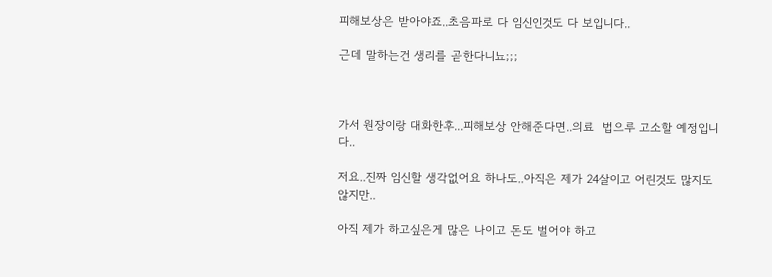피해보상은 받아야죠..초음파로 다 임신인것도 다 보입니다..

근데 말하는건 생리를 곧한다니뇨;;;



가서 원장이랑 대화한후...피해보상 안해준다면..의료  법으루 고소할 예정입니다..

저요..진짜 임신할 생각없어요 하나도..아직은 제가 24살이고 어린것도 많지도 않지만..

아직 제가 하고싶은게 많은 나이고 돈도 벌어야 하고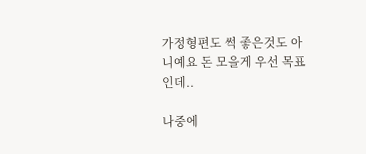가정형편도 썩 좋은것도 아니예요 돈 모을게 우선 목표인데..

나중에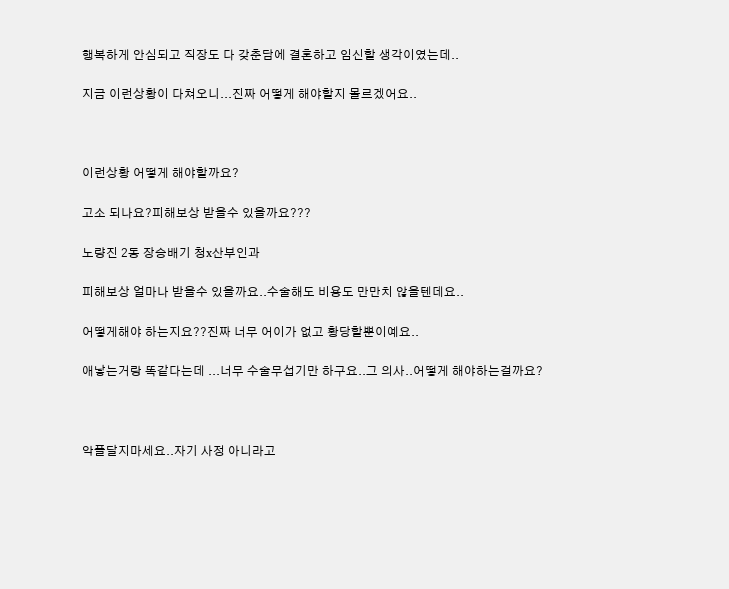행복하게 안심되고 직장도 다 갖춘담에 결혼하고 임신할 생각이였는데..

지금 이런상황이 다쳐오니...진짜 어떻게 해야할지 몰르겠어요..



이런상황 어떻게 해야할까요?

고소 되나요?피해보상 받을수 있을까요???

노량진 2동 장승배기 청x산부인과

피해보상 얼마나 받을수 있을까요..수술해도 비용도 만만치 않을텐데요..

어떻게해야 하는지요??진짜 너무 어이가 없고 황당할뿐이예요..

애낳는거랑 똑같다는데 ...너무 수술무섭기만 하구요..그 의사..어떻게 해야하는걸까요?



악플달지마세요..자기 사정 아니라고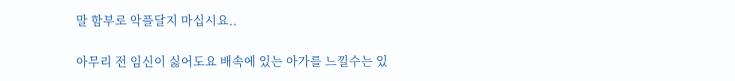말 함부로 악플달지 마십시요..

아무리 전 임신이 싫어도요 배속에 있는 아가를 느낄수는 있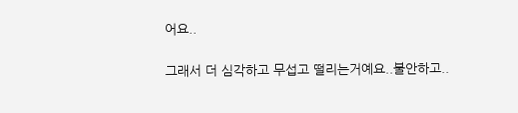어요..

그래서 더 심각하고 무섭고 떨리는거예요..불안하고..